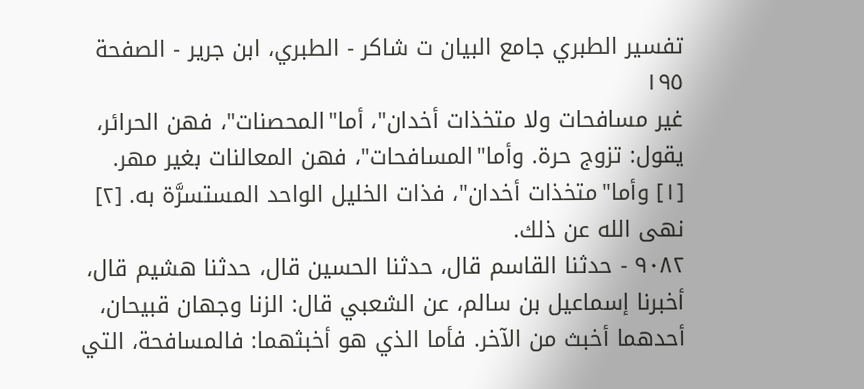تفسير الطبري جامع البيان ت شاكر - الطبري، ابن جرير - الصفحة ١٩٥
غير مسافحات ولا متخذات أخدان"، أما"المحصنات"، فهن الحرائر، يقول: تزوج حرة. وأما"المسافحات"، فهن المعالنات بغير مهر. [١] وأما"متخذات أخدان"، فذات الخليل الواحد المستسرَّة به. [٢] نهى الله عن ذلك.
٩٠٨٢ - حدثنا القاسم قال، حدثنا الحسين قال، حدثنا هشيم قال، أخبرنا إسماعيل بن سالم، عن الشعبي قال: الزنا وجهان قبيحان، أحدهما أخبث من الآخر. فأما الذي هو أخبثهما: فالمسافحة، التي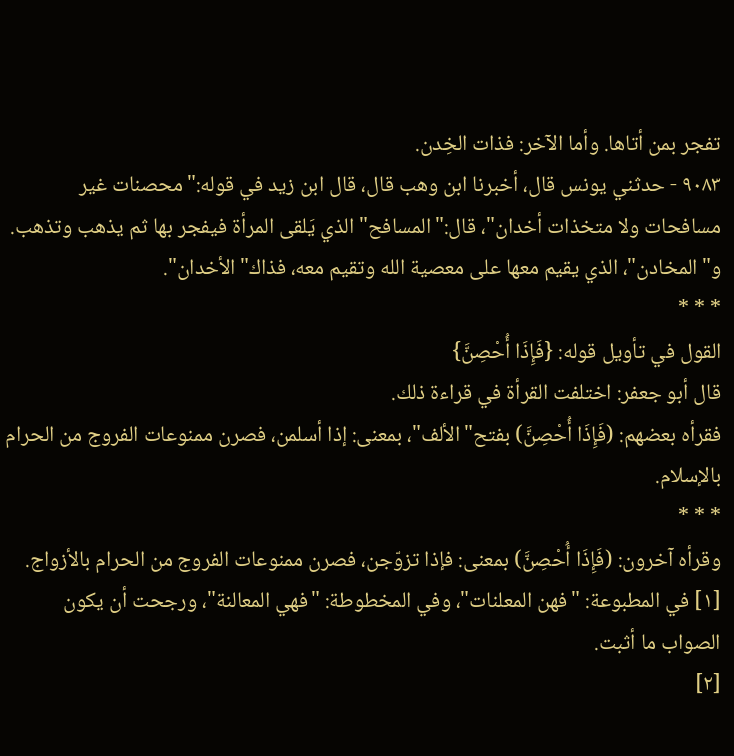تفجر بمن أتاها. وأما الآخر: فذات الخِدن.
٩٠٨٣ - حدثني يونس قال، أخبرنا ابن وهب قال، قال ابن زيد في قوله:"محصنات غير مسافحات ولا متخذات أخدان"، قال:"المسافح" الذي يَلقى المرأة فيفجر بها ثم يذهب وتذهب. و"المخادن"، الذي يقيم معها على معصية الله وتقيم معه، فذاك"الأخدان".
* * *
القول في تأويل قوله: {فَإِذَا أُحْصِنَّ}
قال أبو جعفر: اختلفت القرأة في قراءة ذلك.
فقرأه بعضهم: (فَإِذَا أُحْصِنَّ) بفتح"الألف"، بمعنى: إذا أسلمن، فصرن ممنوعات الفروج من الحرام بالإسلام.
* * *
وقرأه آخرون: (فَإِذَا أُحْصِنَّ) بمعنى: فإذا تزوّجن، فصرن ممنوعات الفروج من الحرام بالأزواج.
[١] في المطبوعة: "فهن المعلنات"، وفي المخطوطة: "فهي المعالنة"، ورجحت أن يكون الصواب ما أثبت.
[٢]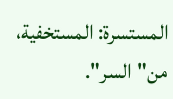المستسرة: المستخفية، من"السر".